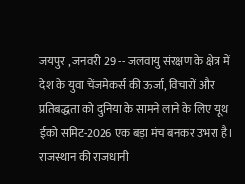जयपुर , जनवरी 29 -- जलवायु संरक्षण के क्षेत्र में देश के युवा चेंजमेकर्स की ऊर्जा, विचारों और प्रतिबद्धता को दुनिया के सामने लाने के लिए यूथ ईको समिट-2026 एक बड़ा मंच बनकर उभरा है।
राजस्थान की राजधानी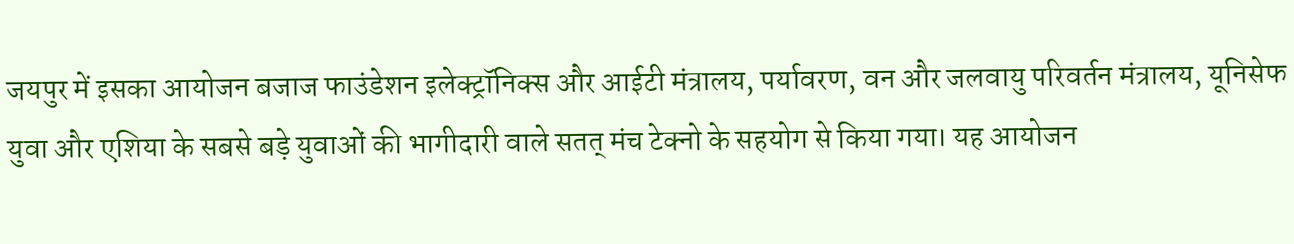जयपुर में इसका आयोजन बजाज फाउंडेशन इलेक्ट्रॉनिक्स और आईटी मंत्रालय, पर्यावरण, वन और जलवायु परिवर्तन मंत्रालय, यूनिसेफ युवा और एशिया के सबसे बड़े युवाओं की भागीदारी वाले सतत् मंच टेक्नो के सहयोग से किया गया। यह आयोजन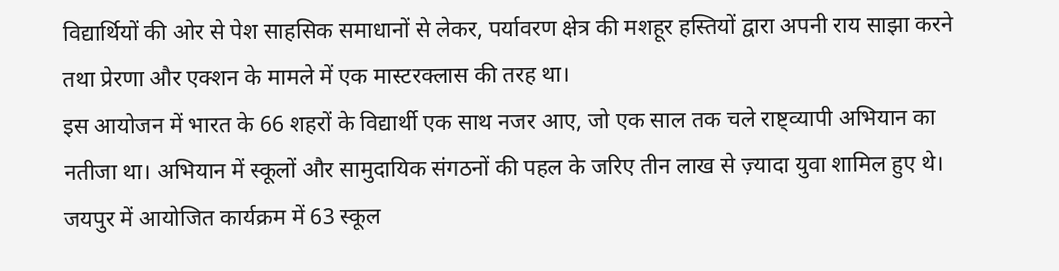विद्यार्थियों की ओर से पेश साहसिक समाधानों से लेकर, पर्यावरण क्षेत्र की मशहूर हस्तियों द्वारा अपनी राय साझा करने तथा प्रेरणा और एक्शन के मामले में एक मास्टरक्लास की तरह था।
इस आयोजन में भारत के 66 शहरों के विद्यार्थी एक साथ नजर आए, जो एक साल तक चले राष्ट्व्यापी अभियान का नतीजा था। अभियान में स्कूलों और सामुदायिक संगठनों की पहल के जरिए तीन लाख से ज़्यादा युवा शामिल हुए थे। जयपुर में आयोजित कार्यक्रम में 63 स्कूल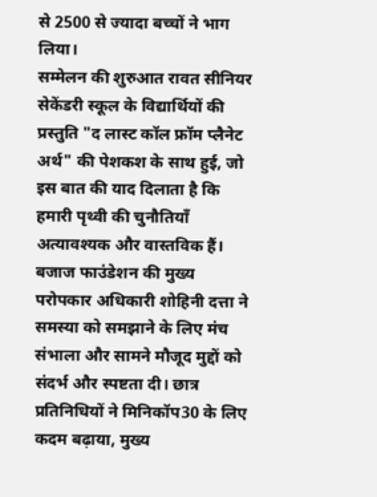से 2500 से ज्यादा बच्चों ने भाग लिया।
सम्मेलन की शुरुआत रावत सीनियर सेकेंडरी स्कूल के विद्यार्थियों की प्रस्तुति "द लास्ट कॉल फ्रॉम प्लैनेट अर्थ" की पेशकश के साथ हुई, जो इस बात की याद दिलाता है कि हमारी पृथ्वी की चुनौतियाँ अत्यावश्यक और वास्तविक हैं। बजाज फाउंडेशन की मुख्य परोपकार अधिकारी शोहिनी दत्ता ने समस्या को समझाने के लिए मंच संभाला और सामने मौजूद मुद्दों को संदर्भ और स्पष्टता दी। छात्र प्रतिनिधियों ने मिनिकॉप30 के लिए कदम बढ़ाया, मुख्य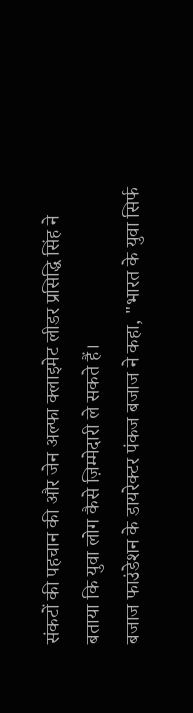संकटों की पहचान की और जेन अल्फा क्लाइमेट लीडर प्रसिद्धि सिंह ने बताया कि युवा लोग कैसे ज़िम्मेदारी ले सकते हैं।
बजाज फाउंडेशन के डायरेक्टर पंकज बजाज ने कहा, "भारत के युवा सिर्फ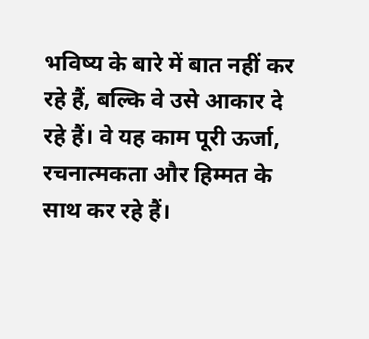भविष्य के बारे में बात नहीं कर रहे हैं, बल्कि वे उसे आकार दे रहे हैं। वे यह काम पूरी ऊर्जा, रचनात्मकता और हिम्मत के साथ कर रहे हैं।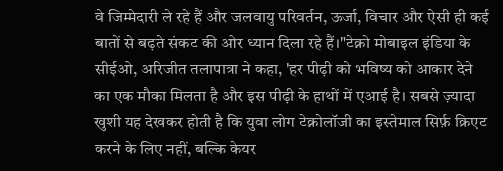वे जिम्मेदारी ले रहे हैं और जलवायु परिवर्तन, ऊर्जा, विचार और ऐसी ही कई बातों से बढ़ते संकट की ओर ध्यान दिला रहे हैं।"टेक्नो मोबाइल इंडिया के सीईओ, अरिजीत तलापात्रा ने कहा, 'हर पीढ़ी को भविष्य को आकार देने का एक मौका मिलता है और इस पीढ़ी के हाथों में एआई है। सबसे ज़्यादा खुशी यह देखकर होती है कि युवा लोग टेक्नोलॉजी का इस्तेमाल सिर्फ़ क्रिएट करने के लिए नहीं, बल्कि केयर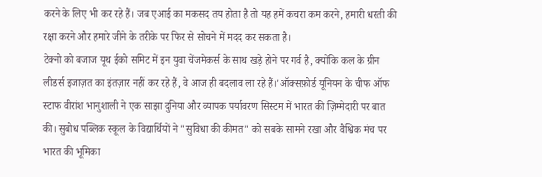करने के लिए भी कर रहे हैं। जब एआई का मकसद तय होता है तो यह हमें कचरा कम करने, हमारी धरती की रक्षा करने और हमारे जीने के तरीके पर फिर से सोचने में मदद कर सकता है।
टेक्नो को बजाज यूथ ईको समिट में इन युवा चेंजमेकर्स के साथ खड़े होने पर गर्व है, क्योंकि कल के ग्रीन लीडर्स इजाज़त का इंतज़ार नहीं कर रहे हैं, वे आज ही बदलाव ला रहे हैं।'ऑक्सफ़ोर्ड यूनियन के चीफ ऑफ स्टाफ वीरांश भानुशाली ने एक साझा दुनिया और व्यापक पर्यावरण सिस्टम में भारत की ज़िम्मेदारी पर बात की। सुबोध पब्लिक स्कूल के विद्यार्थियों ने "सुविधा की कीमत" को सबके सामने रखा और वैश्विक मंच पर भारत की भूमिका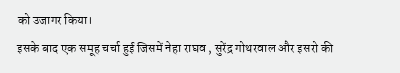को उजागर किया।
इसके बाद एक समूह चर्चा हुई जिसमें नेहा राघव , सुरेंद्र गोथरवाल और इसरो की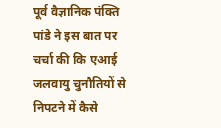पूर्व वैज्ञानिक पंक्ति पांडे ने इस बात पर चर्चा की कि एआई जलवायु चुनौतियों से निपटने में कैसे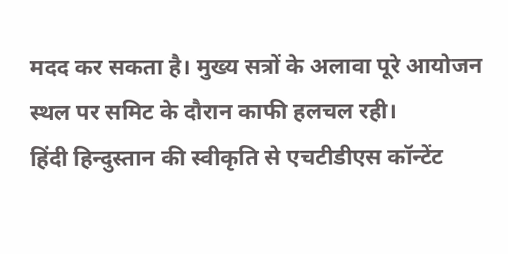मदद कर सकता है। मुख्य सत्रों के अलावा पूरे आयोजन स्थल पर समिट के दौरान काफी हलचल रही।
हिंदी हिन्दुस्तान की स्वीकृति से एचटीडीएस कॉन्टेंट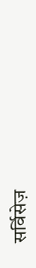सर्विसेज़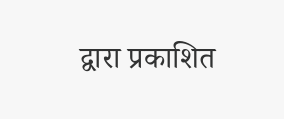द्वारा प्रकाशित